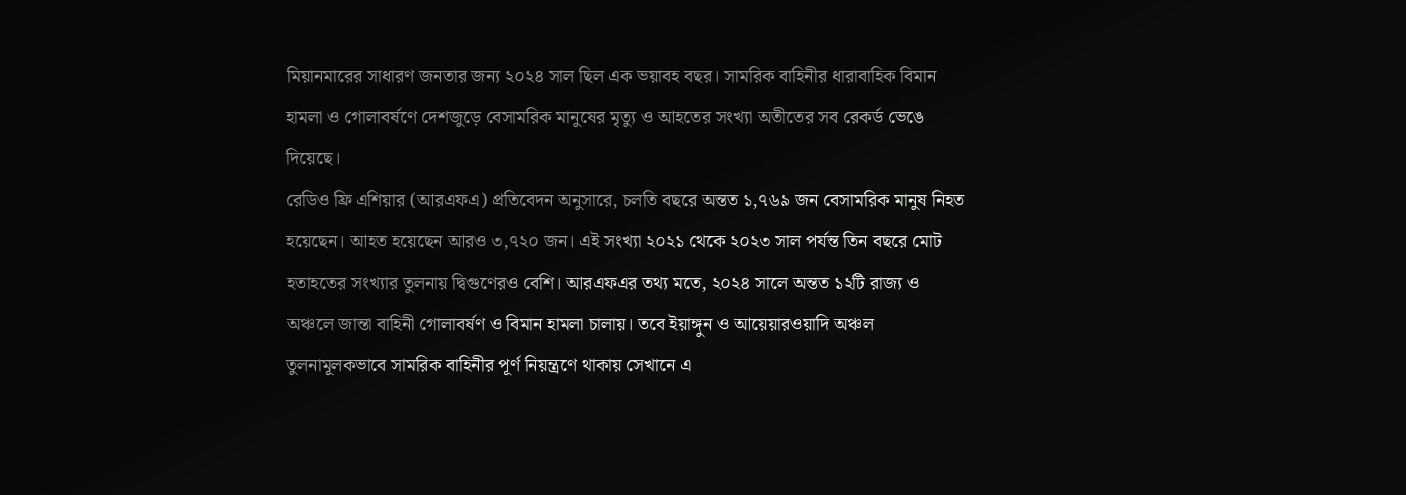মিয়ানমারের সাধারণ জনতার জন্য ২০২৪ সাল ছিল এক ভয়াবহ বছর। সামরিক বাহিনীর ধারাবাহিক বিমান হামলা ও গোলাবর্ষণে দেশজুড়ে বেসামরিক মানুষের মৃত্যু ও আহতের সংখ্যা অতীতের সব রেকর্ড ভেঙে দিয়েছে।
রেডিও ফ্রি এশিয়ার (আরএফএ) প্রতিবেদন অনুসারে, চলতি বছরে অন্তত ১,৭৬৯ জন বেসামরিক মানুষ নিহত হয়েছেন। আহত হয়েছেন আরও ৩,৭২০ জন। এই সংখ্যা ২০২১ থেকে ২০২৩ সাল পর্যন্ত তিন বছরে মোট হতাহতের সংখ্যার তুলনায় দ্বিগুণেরও বেশি। আরএফএর তথ্য মতে, ২০২৪ সালে অন্তত ১২টি রাজ্য ও অঞ্চলে জান্তা বাহিনী গোলাবর্ষণ ও বিমান হামলা চালায়। তবে ইয়াঙ্গুন ও আয়েয়ারওয়াদি অঞ্চল তুলনামূলকভাবে সামরিক বাহিনীর পূর্ণ নিয়ন্ত্রণে থাকায় সেখানে এ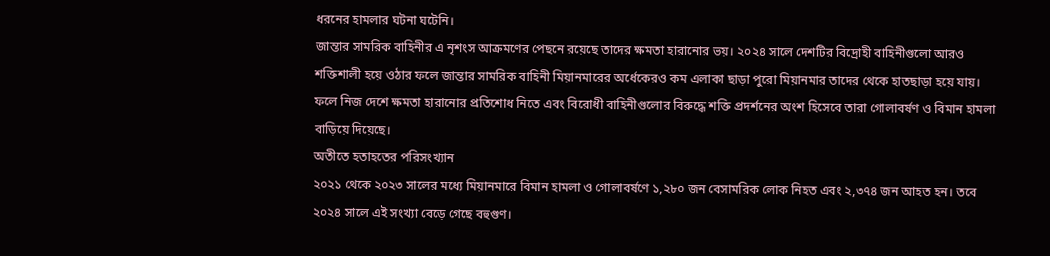ধরনের হামলার ঘটনা ঘটেনি।
জান্তার সামরিক বাহিনীর এ নৃশংস আক্রমণের পেছনে রয়েছে তাদের ক্ষমতা হারানোর ভয়। ২০২৪ সালে দেশটির বিদ্রোহী বাহিনীগুলো আরও শক্তিশালী হয়ে ওঠার ফলে জান্তার সামরিক বাহিনী মিয়ানমারের অর্ধেকেরও কম এলাকা ছাড়া পুরো মিয়ানমার তাদের থেকে হাতছাড়া হয়ে যায়। ফলে নিজ দেশে ক্ষমতা হারানোর প্রতিশোধ নিতে এবং বিরোধী বাহিনীগুলোর বিরুদ্ধে শক্তি প্রদর্শনের অংশ হিসেবে তারা গোলাবর্ষণ ও বিমান হামলা বাড়িয়ে দিয়েছে।
অতীতে হতাহতের পরিসংখ্যান
২০২১ থেকে ২০২৩ সালের মধ্যে মিয়ানমারে বিমান হামলা ও গোলাবর্ষণে ১,২৮০ জন বেসামরিক লোক নিহত এবং ২,৩৭৪ জন আহত হন। তবে ২০২৪ সালে এই সংখ্যা বেড়ে গেছে বহুগুণ।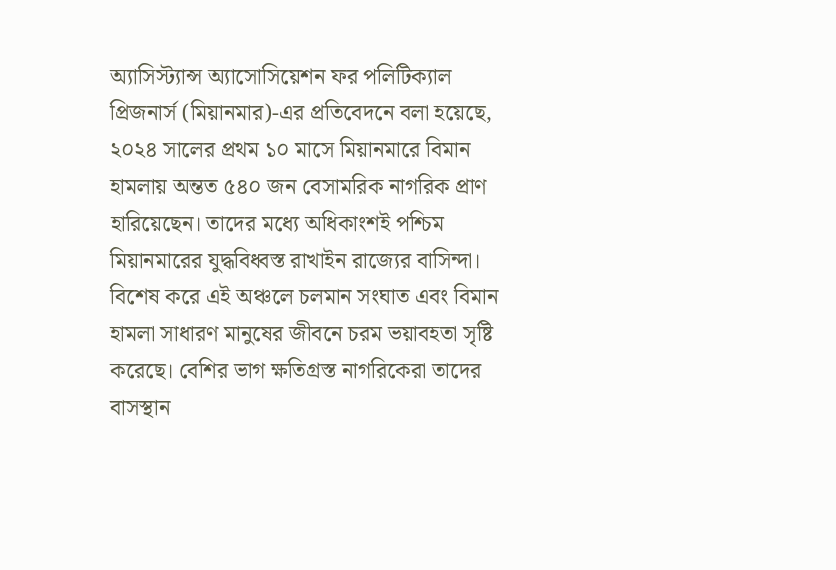অ্যাসিস্ট্যান্স অ্যাসোসিয়েশন ফর পলিটিক্যাল প্রিজনার্স (মিয়ানমার)-এর প্রতিবেদনে বলা হয়েছে, ২০২৪ সালের প্রথম ১০ মাসে মিয়ানমারে বিমান হামলায় অন্তত ৫৪০ জন বেসামরিক নাগরিক প্রাণ হারিয়েছেন। তাদের মধ্যে অধিকাংশই পশ্চিম মিয়ানমারের যুদ্ধবিধ্বস্ত রাখাইন রাজ্যের বাসিন্দা। বিশেষ করে এই অঞ্চলে চলমান সংঘাত এবং বিমান হামলা সাধারণ মানুষের জীবনে চরম ভয়াবহতা সৃষ্টি করেছে। বেশির ভাগ ক্ষতিগ্রস্ত নাগরিকেরা তাদের বাসস্থান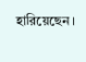হারিয়েছেন।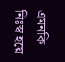এমনকি নিঃস্ব হয়ে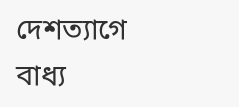দেশত্যাগে বাধ্য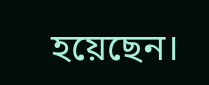হয়েছেন।